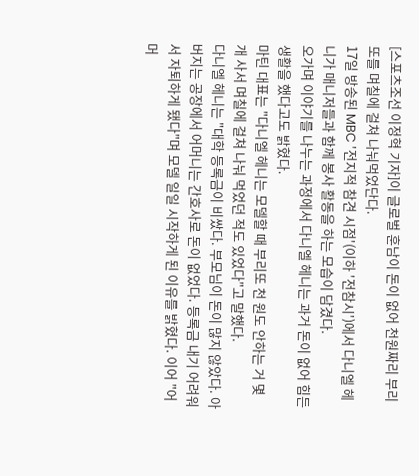[스포츠조선 이정혁 기자]이 글로벌 훈남이 돈이 없어 천원짜리 부리또를 며칠에 걸쳐 나눠먹었단다.
17일 방송된 MBC '전지적 참견 시점'(이하 '전참시')에서 다니엘 헤니가 매니저들과 함께 봉사 활동을 하는 모습이 담겼다.
오가며 이야기를 나누는 과정에서 다니엘 헤니는 과거 돈이 없어 힘든 생활을 했다고도 밝혔다.
마틴 대표는 "다니엘 헤니는 모델할 때 부리또 천 원도 안하는 거 몇 개 사서 며칠에 걸쳐 나눠 먹었던 적도 있었다"고 말했다.
다니엘 헤니는 "대학 등록금이 비쌌다. 부모님이 돈이 많지 않았다. 아버지는 공장에서 어머니는 간호사로 돈이 없었다. 등록금 내기 어려워서 자퇴하게 됐다"며 모델 일일 시작하게 된 이유를 밝혔다. 이어 "어머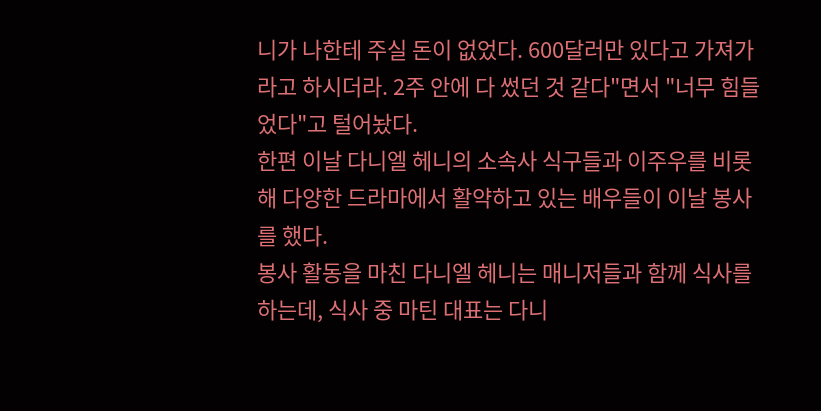니가 나한테 주실 돈이 없었다. 600달러만 있다고 가져가라고 하시더라. 2주 안에 다 썼던 것 같다"면서 "너무 힘들었다"고 털어놨다.
한편 이날 다니엘 헤니의 소속사 식구들과 이주우를 비롯해 다양한 드라마에서 활약하고 있는 배우들이 이날 봉사를 했다.
봉사 활동을 마친 다니엘 헤니는 매니저들과 함께 식사를 하는데, 식사 중 마틴 대표는 다니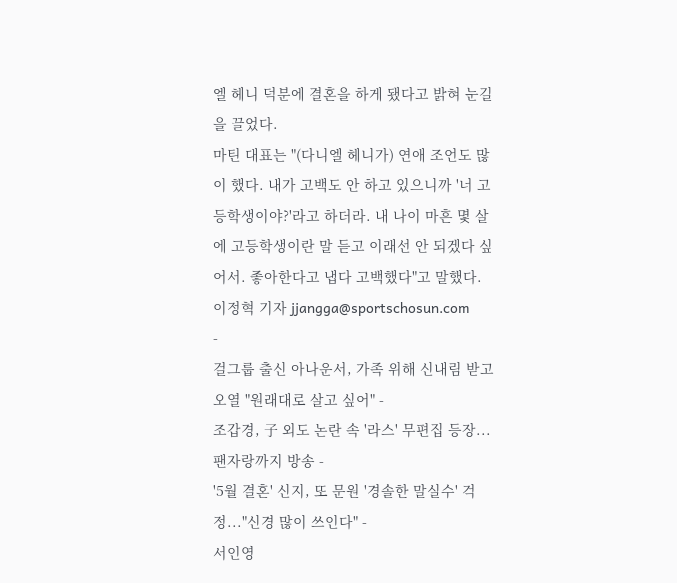엘 헤니 덕분에 결혼을 하게 됐다고 밝혀 눈길을 끌었다.
마틴 대표는 "(다니엘 헤니가) 연애 조언도 많이 했다. 내가 고백도 안 하고 있으니까 '너 고등학생이야?'라고 하더라. 내 나이 마흔 몇 살에 고등학생이란 말 듣고 이래선 안 되겠다 싶어서. 좋아한다고 냅다 고백했다"고 말했다.
이정혁 기자 jjangga@sportschosun.com
-
걸그룹 출신 아나운서, 가족 위해 신내림 받고 오열 "원래대로 살고 싶어" -
조갑경, 子 외도 논란 속 '라스' 무편집 등장...팬자랑까지 방송 -
'5월 결혼' 신지, 또 문원 '경솔한 말실수' 걱정..."신경 많이 쓰인다" -
서인영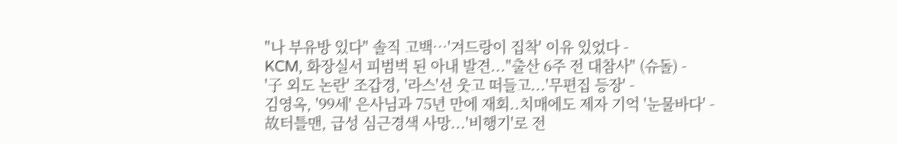"나 부유방 있다" 솔직 고백…'겨드랑이 집착' 이유 있었다 -
KCM, 화장실서 피범벅 된 아내 발견..."출산 6주 전 대참사" (슈돌) -
'子 외도 논란' 조갑경, '라스'선 웃고 떠들고...'무편집 등장' -
김영옥, '99세' 은사님과 75년 만에 재회..치매에도 제자 기억 '눈물바다' -
故터틀맨, 급성 심근경색 사망...'비행기'로 전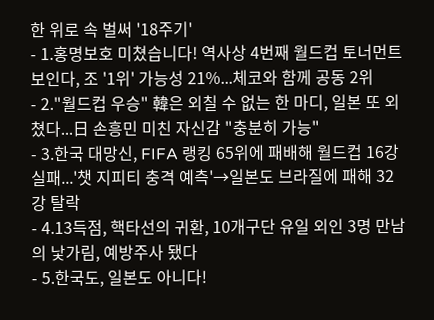한 위로 속 벌써 '18주기'
- 1.홍명보호 미쳤습니다! 역사상 4번째 월드컵 토너먼트 보인다, 조 '1위' 가능성 21%...체코와 함께 공동 2위
- 2."월드컵 우승" 韓은 외칠 수 없는 한 마디, 일본 또 외쳤다...日 손흥민 미친 자신감 "충분히 가능"
- 3.한국 대망신, FIFA 랭킹 65위에 패배해 월드컵 16강 실패...'챗 지피티 충격 예측'→일본도 브라질에 패해 32강 탈락
- 4.13득점, 핵타선의 귀환, 10개구단 유일 외인 3명 만남의 낯가림, 예방주사 됐다
- 5.한국도, 일본도 아니다!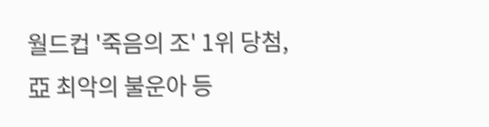월드컵 '죽음의 조' 1위 당첨, 亞 최악의 불운아 등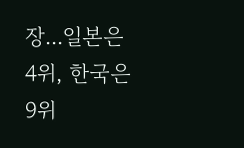장...일본은 4위, 한국은 9위